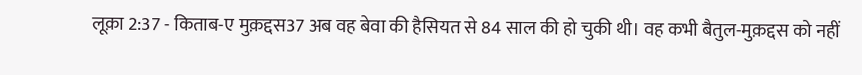लूक़ा 2:37 - किताब-ए मुक़द्दस37 अब वह बेवा की हैसियत से 84 साल की हो चुकी थी। वह कभी बैतुल-मुक़द्दस को नहीं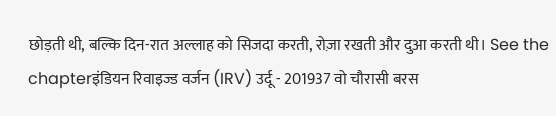छोड़ती थी, बल्कि दिन-रात अल्लाह को सिजदा करती, रोज़ा रखती और दुआ करती थी। See the chapterइंडियन रिवाइज्ड वर्जन (IRV) उर्दू - 201937 वो चौरासी बरस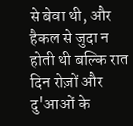से बेवा थी, और हैकल से जुदा न होती थी बल्कि रात दिन रोज़ों और दु'आओं के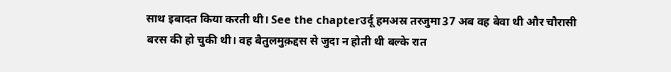साथ इबादत किया करती थी। See the chapterउर्दू हमअस्र तरजुमा37 अब वह बेवा थी और चौरासी बरस की हो चुकी थी। वह बैतुलमुक़द्दस से जुदा न होती थी बल्के रात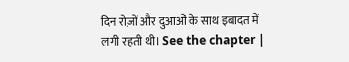दिन रोज़ों और दुआओं के साथ इबादत में लगी रहती थी। See the chapter |